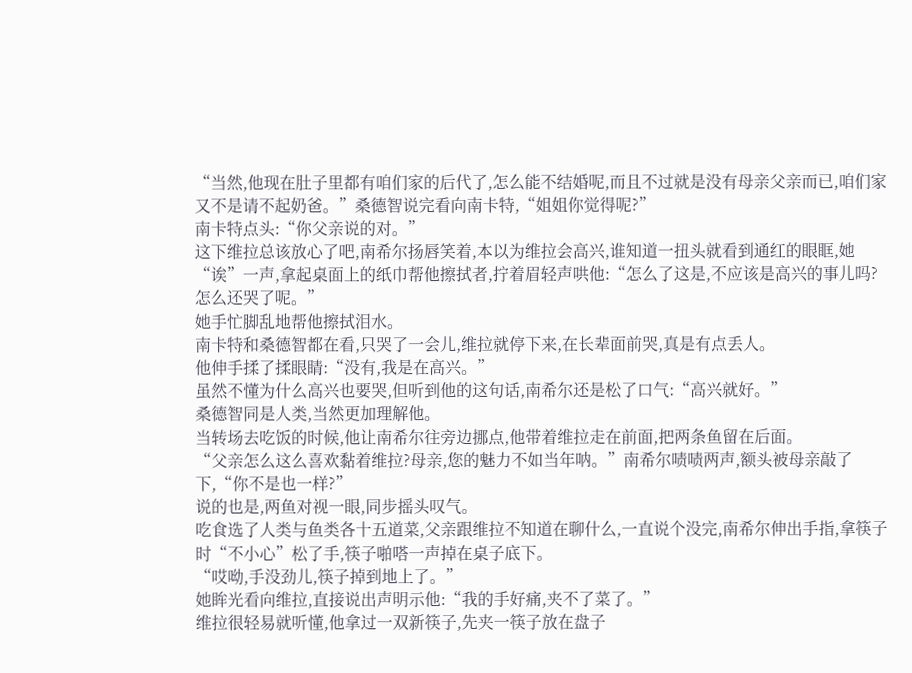“当然,他现在肚子里都有咱们家的后代了,怎么能不结婚呢,而且不过就是没有母亲父亲而已,咱们家又不是请不起奶爸。”桑德智说完看向南卡特,“姐姐你觉得呢?”
南卡特点头:“你父亲说的对。”
这下维拉总该放心了吧,南希尔扬唇笑着,本以为维拉会高兴,谁知道一扭头就看到通红的眼眶,她“诶”一声,拿起桌面上的纸巾帮他擦拭者,拧着眉轻声哄他:“怎么了这是,不应该是高兴的事儿吗?怎么还哭了呢。”
她手忙脚乱地帮他擦拭泪水。
南卡特和桑德智都在看,只哭了一会儿,维拉就停下来,在长辈面前哭,真是有点丢人。
他伸手揉了揉眼睛:“没有,我是在高兴。”
虽然不懂为什么高兴也要哭,但听到他的这句话,南希尔还是松了口气:“高兴就好。”
桑德智同是人类,当然更加理解他。
当转场去吃饭的时候,他让南希尔往旁边挪点,他带着维拉走在前面,把两条鱼留在后面。
“父亲怎么这么喜欢黏着维拉?母亲,您的魅力不如当年呐。”南希尔啧啧两声,额头被母亲敲了下,“你不是也一样?”
说的也是,两鱼对视一眼,同步摇头叹气。
吃食选了人类与鱼类各十五道菜,父亲跟维拉不知道在聊什么,一直说个没完,南希尔伸出手指,拿筷子时“不小心”松了手,筷子啪嗒一声掉在桌子底下。
“哎呦,手没劲儿,筷子掉到地上了。”
她眸光看向维拉,直接说出声明示他:“我的手好痛,夹不了菜了。”
维拉很轻易就听懂,他拿过一双新筷子,先夹一筷子放在盘子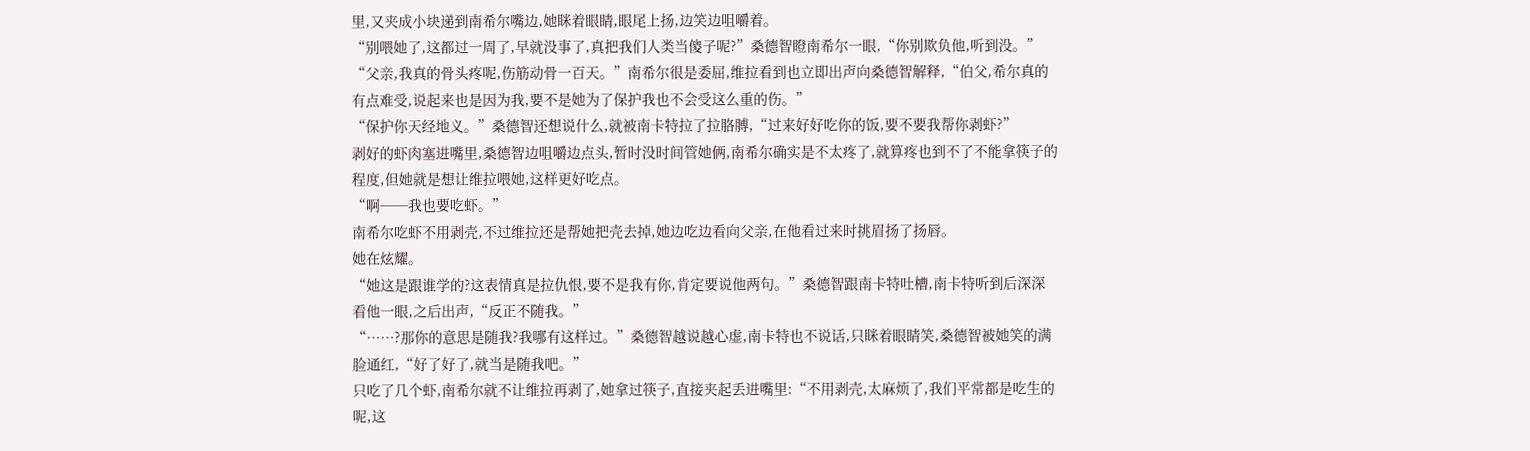里,又夹成小块递到南希尔嘴边,她眯着眼睛,眼尾上扬,边笑边咀嚼着。
“别喂她了,这都过一周了,早就没事了,真把我们人类当傻子呢?”桑德智瞪南希尔一眼,“你别欺负他,听到没。”
“父亲,我真的骨头疼呢,伤筋动骨一百天。”南希尔很是委屈,维拉看到也立即出声向桑德智解释,“伯父,希尔真的有点难受,说起来也是因为我,要不是她为了保护我也不会受这么重的伤。”
“保护你天经地义。”桑德智还想说什么,就被南卡特拉了拉胳膊,“过来好好吃你的饭,要不要我帮你剥虾?”
剥好的虾肉塞进嘴里,桑德智边咀嚼边点头,暂时没时间管她俩,南希尔确实是不太疼了,就算疼也到不了不能拿筷子的程度,但她就是想让维拉喂她,这样更好吃点。
“啊──我也要吃虾。”
南希尔吃虾不用剥壳,不过维拉还是帮她把壳去掉,她边吃边看向父亲,在他看过来时挑眉扬了扬唇。
她在炫耀。
“她这是跟谁学的?这表情真是拉仇恨,要不是我有你,肯定要说他两句。”桑德智跟南卡特吐槽,南卡特听到后深深看他一眼,之后出声,“反正不随我。”
“……?那你的意思是随我?我哪有这样过。”桑德智越说越心虚,南卡特也不说话,只眯着眼睛笑,桑德智被她笑的满脸通红,“好了好了,就当是随我吧。”
只吃了几个虾,南希尔就不让维拉再剥了,她拿过筷子,直接夹起丢进嘴里:“不用剥壳,太麻烦了,我们平常都是吃生的呢,这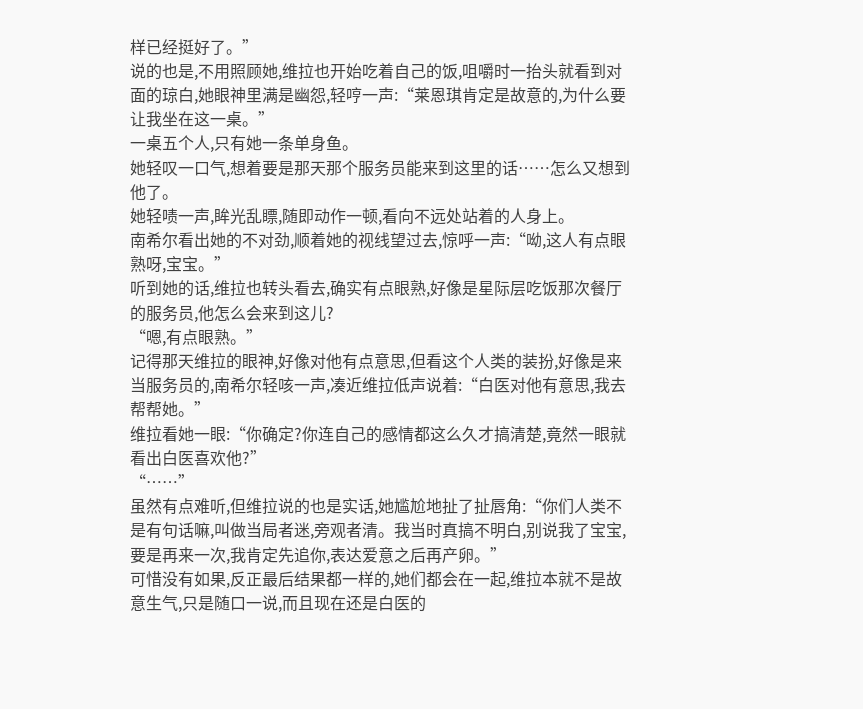样已经挺好了。”
说的也是,不用照顾她,维拉也开始吃着自己的饭,咀嚼时一抬头就看到对面的琼白,她眼神里满是幽怨,轻哼一声:“莱恩琪肯定是故意的,为什么要让我坐在这一桌。”
一桌五个人,只有她一条单身鱼。
她轻叹一口气,想着要是那天那个服务员能来到这里的话……怎么又想到他了。
她轻啧一声,眸光乱瞟,随即动作一顿,看向不远处站着的人身上。
南希尔看出她的不对劲,顺着她的视线望过去,惊呼一声:“呦,这人有点眼熟呀,宝宝。”
听到她的话,维拉也转头看去,确实有点眼熟,好像是星际层吃饭那次餐厅的服务员,他怎么会来到这儿?
“嗯,有点眼熟。”
记得那天维拉的眼神,好像对他有点意思,但看这个人类的装扮,好像是来当服务员的,南希尔轻咳一声,凑近维拉低声说着:“白医对他有意思,我去帮帮她。”
维拉看她一眼:“你确定?你连自己的感情都这么久才搞清楚,竟然一眼就看出白医喜欢他?”
“……”
虽然有点难听,但维拉说的也是实话,她尴尬地扯了扯唇角:“你们人类不是有句话嘛,叫做当局者迷,旁观者清。我当时真搞不明白,别说我了宝宝,要是再来一次,我肯定先追你,表达爱意之后再产卵。”
可惜没有如果,反正最后结果都一样的,她们都会在一起,维拉本就不是故意生气,只是随口一说,而且现在还是白医的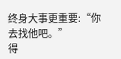终身大事更重要:“你去找他吧。”
得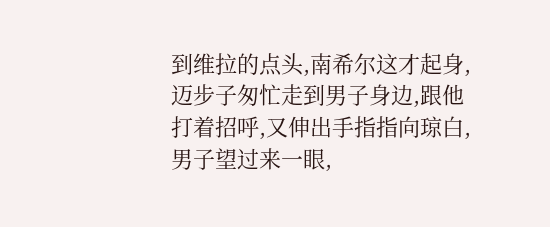到维拉的点头,南希尔这才起身,迈步子匆忙走到男子身边,跟他打着招呼,又伸出手指指向琼白,男子望过来一眼,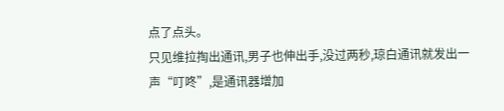点了点头。
只见维拉掏出通讯,男子也伸出手,没过两秒,琼白通讯就发出一声“叮咚”,是通讯器增加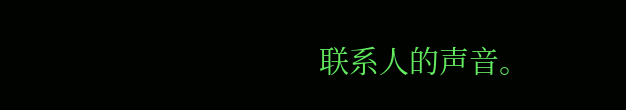联系人的声音。